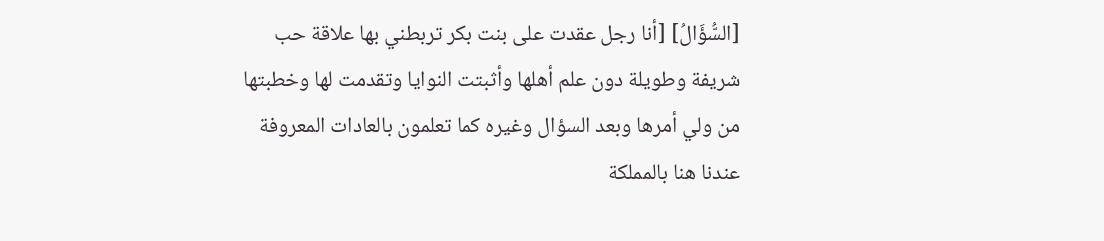[السُّؤَالُ] [أنا رجل عقدت على بنت بكر تربطني بها علاقة حب شريفة وطويلة دون علم أهلها وأثبتت النوايا وتقدمت لها وخطبتها من ولي أمرها وبعد السؤال وغيره كما تعلمون بالعادات المعروفة عندنا هنا بالمملكة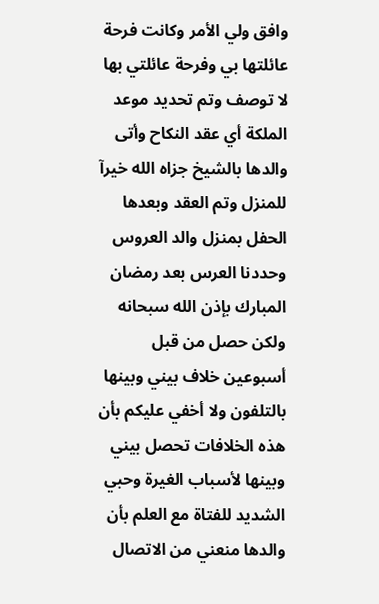وافق ولي الأمر وكانت فرحة عائلتها بي وفرحة عائلتي بها لا توصف وتم تحديد موعد الملكة أي عقد النكاح وأتى والدها بالشيخ جزاه الله خيرآ للمنزل وتم العقد وبعدها الحفل بمنزل والد العروس وحددنا العرس بعد رمضان المبارك بإذن الله سبحانه ولكن حصل من قبل أسبوعين خلاف بيني وبينها بالتلفون ولا أخفي عليكم بأن هذه الخلافات تحصل بيني وبينها لأسباب الغيرة وحبي الشديد للفتاة مع العلم بأن والدها منعني من الاتصال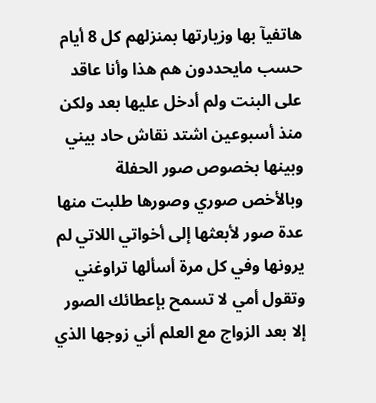هاتفيآ بها وزيارتها بمنزلهم كل 8 أيام حسب مايحددون هم هذا وأنا عاقد على البنت ولم أدخل عليها بعد ولكن منذ أسبوعين اشتد نقاش حاد بيني وبينها بخصوص صور الحفلة وبالأخص صوري وصورها طلبت منها عدة صور لأبعثها إلى أخواتي اللاتي لم يرونها وفي كل مرة أسألها تراوغني وتقول أمي لا تسمح بإعطائك الصور إلا بعد الزواج مع العلم أني زوجها الذي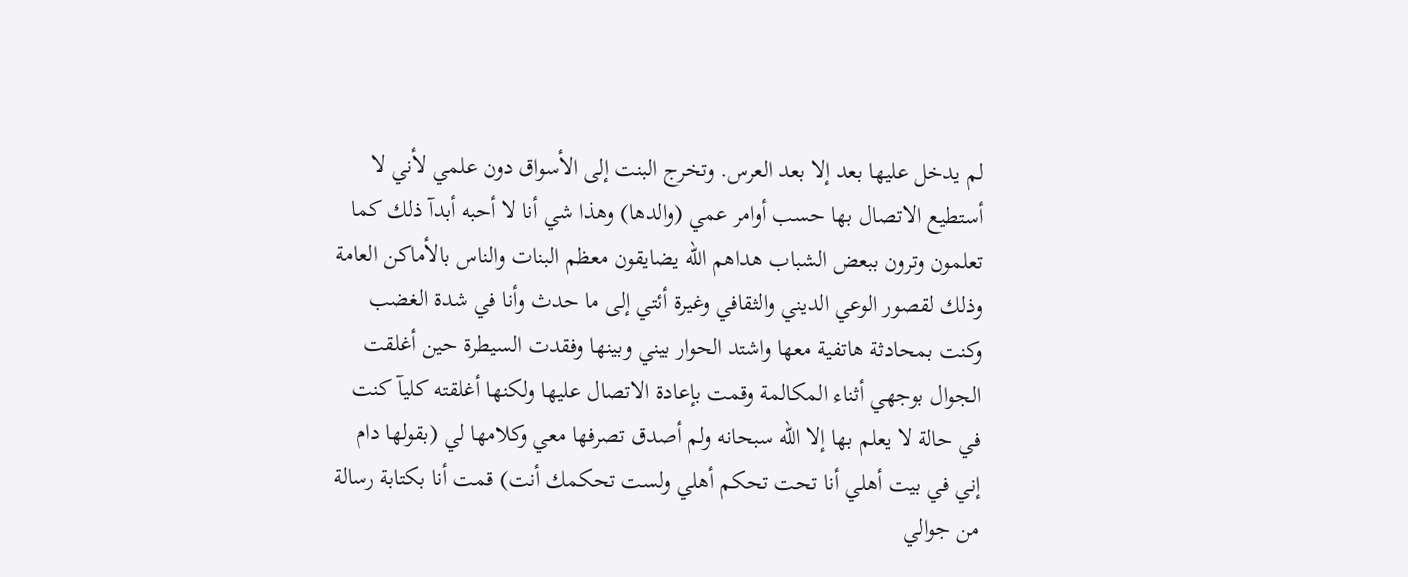لم يدخل عليها بعد إلا بعد العرس. وتخرج البنت إلى الأسواق دون علمي لأني لا أستطيع الاتصال بها حسب أوامر عمي (والدها) وهذا شي أنا لا أحبه أبدآ ذلك كما تعلمون وترون ببعض الشباب هداهم الله يضايقون معظم البنات والناس بالأماكن العامة وذلك لقصور الوعي الديني والثقافي وغيرة أئتي إلى ما حدث وأنا في شدة الغضب وكنت بمحادثة هاتفية معها واشتد الحوار بيني وبينها وفقدت السيطرة حين أغلقت الجوال بوجهي أثناء المكالمة وقمت بإعادة الاتصال عليها ولكنها أغلقته كليآ كنت في حالة لا يعلم بها إلا الله سبحانه ولم أصدق تصرفها معي وكلامها لي (بقولها دام إني في بيت أهلي أنا تحت تحكم أهلي ولست تحكمك أنت) قمت أنا بكتابة رسالة من جوالي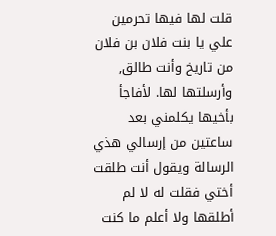قلت لها فيها تحرمين علي يا بنت فلان بن فلان من تاريخ وأنت طالق, وأرسلتها لها. لأفاجأ بأخيها يكلمني بعد ساعتين من إرسالي هذي الرسالة ويقول أنت طلقت أختي فقلت له لا لم أطلقها ولا أعلم ما كنت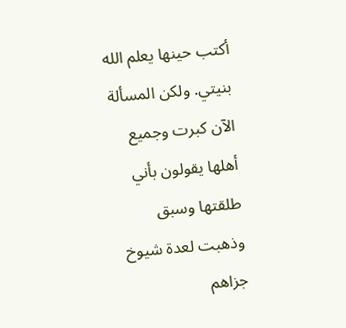أكتب حينها يعلم الله بنيتي. ولكن المسألة الآن كبرت وجميع أهلها يقولون بأني طلقتها وسبق وذهبت لعدة شيوخ جزاهم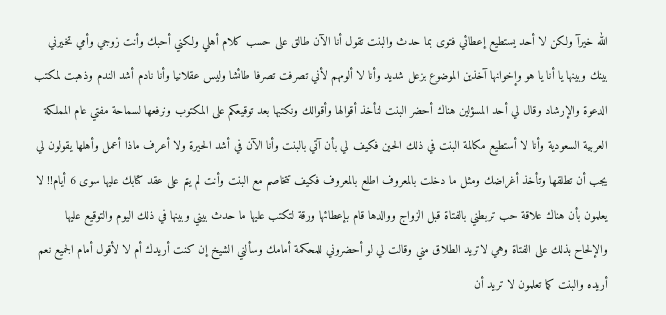الله خيرآ ولكن لا أحد يستطيع إعطائي فتوى بما حدث والبنت تقول أنا الآن طالق على حسب كلام أهلي ولكني أحبك وأنت زوجي وأمي تخيرني بينك وبينها يا أنا يا هو وإخوانها آخذين الموضوع بزعل شديد وأنا لا ألومهم لأني تصرفت تصرفا طائشا وليس عقلانيا وأنا نادم أشد الندم وذهبت لمكتب الدعوة والإرشاد وقال لي أحد المسؤلين هناك أحضر البنت لنأخذ أقوالها وأقوالك ونكتبها بعد توقيعكم على المكتوب ونرفعها لسماحة مفتي عام المملكة العربية السعودية وأنا لا أستطيع مكالمة البنت في ذلك الحين فكيف لي بأن آتي بالبنت وأنا الآن في أشد الحيرة ولا أعرف ماذا أعمل وأهلها يقولون لي يجب أن تطلقها وتأخذ أغراضك ومثل ما دخلت بالمعروف اطلع بالمعروف فكيف تتخاصم مع البنت وأنت لم يتم على عقد كتابك عليها سوى 6 أيام!! لا يعلمون بأن هناك علاقة حب تربطني بالفتاة قبل الزواج ووالدها قام بإعطائها ورقة لتكتب عليها ما حدث بيني وبينها في ذلك اليوم والتوقيع عليها والإلحاح بذلك على الفتاة وهي لاتريد الطلاق مني وقالت لي لو أحضروني للمحكمة أمامك وسألني الشيخ إن كنت أريدك أم لا لأقول أمام الجميع نعم أريده والبنت كما تعلمون لا تريد أن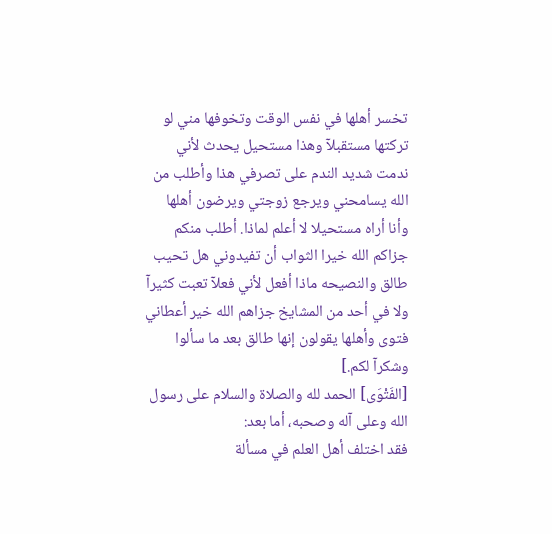تخسر أهلها في نفس الوقت وتخوفها مني لو تركتها مستقبلآ وهذا مستحيل يحدث لأني ندمت شديد الندم على تصرفي هذا وأطلب من الله يسامحني ويرجع زوجتي ويرضون أهلها وأنا أراه مستحيلا لا أعلم لماذا. أطلب منكم جزاكم الله خيرا الثواب أن تفيدوني هل تحيب طالق والنصيحه ماذا أفعل لأني فعلآ تعبت كثيرآ ولا في أحد من المشايخ جزاهم الله خير أعطاني فتوى وأهلها يقولون إنها طالق بعد ما سألوا وشكرآ لكم.]
[الفَتْوَى] الحمد لله والصلاة والسلام على رسول الله وعلى آله وصحبه، أما بعد:
فقد اختلف أهل العلم في مسألة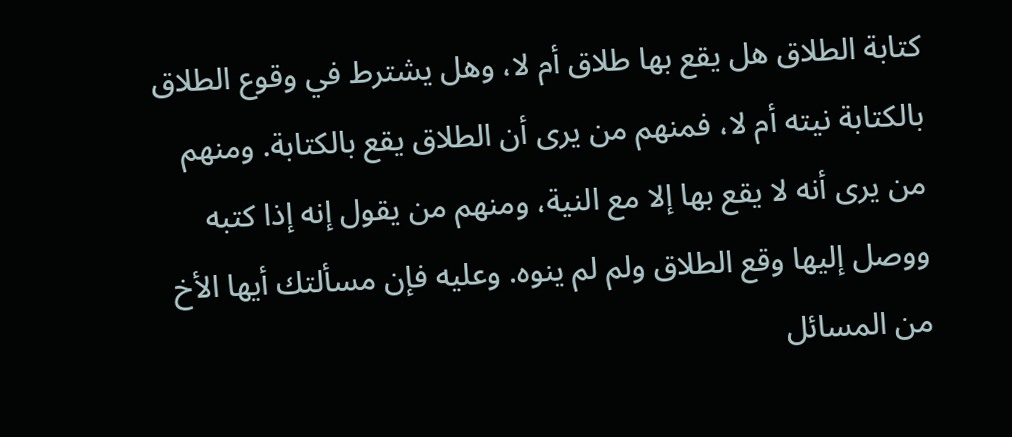كتابة الطلاق هل يقع بها طلاق أم لا، وهل يشترط في وقوع الطلاق بالكتابة نيته أم لا، فمنهم من يرى أن الطلاق يقع بالكتابة. ومنهم من يرى أنه لا يقع بها إلا مع النية، ومنهم من يقول إنه إذا كتبه ووصل إليها وقع الطلاق ولم لم ينوه. وعليه فإن مسألتك أيها الأخ من المسائل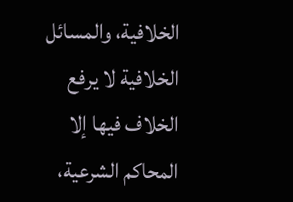الخلافية، والمسائل الخلافية لا يرفع الخلاف فيها إلا المحاكم الشرعية،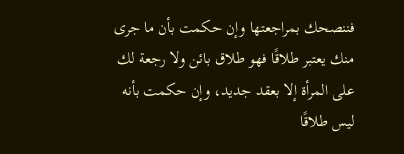فننصحك بمراجعتها وإن حكمت بأن ما جرى منك يعتبر طلاقًا فهو طلاق بائن ولا رجعة لك على المرأة إلا بعقد جديد، وإن حكمت بأنه ليس طلاقًا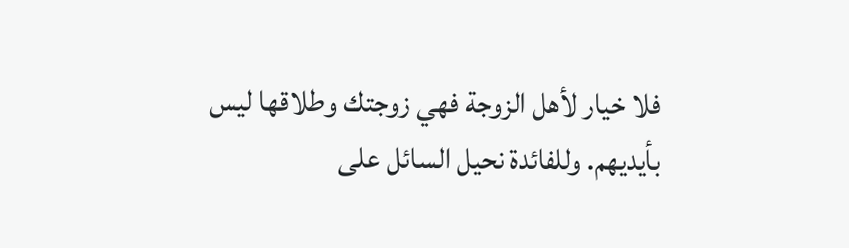فلا خيار لأهل الزوجة فهي زوجتك وطلاقها ليس بأيديهم. وللفائدة نحيل السائل على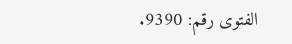الفتوى رقم: 9390.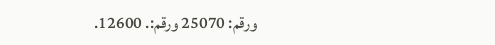ورقم: 25070 ورقم:. 12600.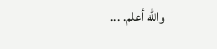والله أعلم. ...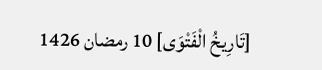[تَارِيخُ الْفَتْوَى] 10 رمضان 1426